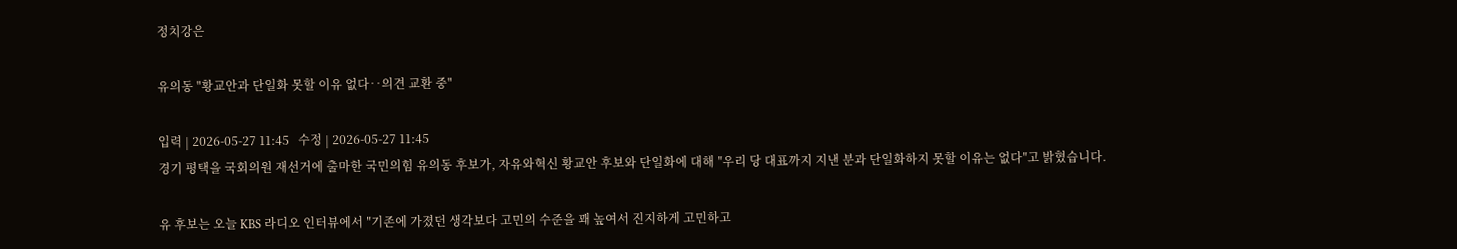정치강은

유의동 "황교안과 단일화 못할 이유 없다‥의견 교환 중"

입력 | 2026-05-27 11:45   수정 | 2026-05-27 11:45
경기 평택을 국회의원 재선거에 출마한 국민의힘 유의동 후보가, 자유와혁신 황교안 후보와 단일화에 대해 ″우리 당 대표까지 지낸 분과 단일화하지 못할 이유는 없다″고 밝혔습니다.

유 후보는 오늘 KBS 라디오 인터뷰에서 ″기존에 가졌던 생각보다 고민의 수준을 꽤 높여서 진지하게 고민하고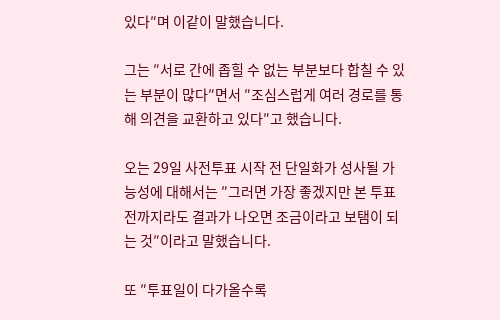있다″며 이같이 말했습니다.

그는 ″서로 간에 좁힐 수 없는 부분보다 합칠 수 있는 부분이 많다″면서 ″조심스럽게 여러 경로를 통해 의견을 교환하고 있다″고 했습니다.

오는 29일 사전투표 시작 전 단일화가 성사될 가능성에 대해서는 ″그러면 가장 좋겠지만 본 투표 전까지라도 결과가 나오면 조금이라고 보탬이 되는 것″이라고 말했습니다.

또 ″투표일이 다가올수록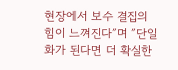현장에서 보수 결집의 힘이 느껴진다″며 ″단일화가 된다면 더 확실한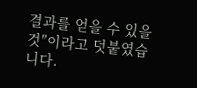결과를 얻을 수 있을 것″이라고 덧붙였습니다.